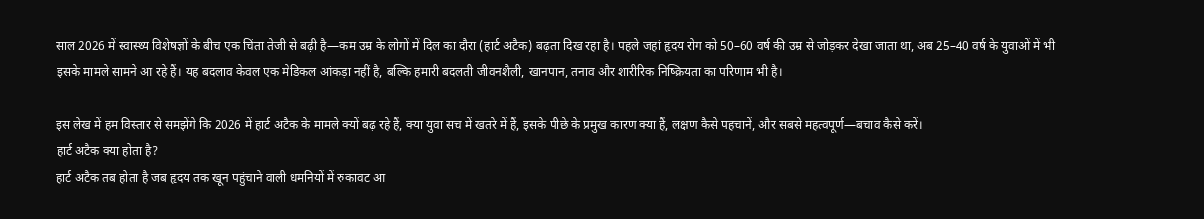साल 2026 में स्वास्थ्य विशेषज्ञों के बीच एक चिंता तेजी से बढ़ी है—कम उम्र के लोगों में दिल का दौरा (हार्ट अटैक) बढ़ता दिख रहा है। पहले जहां हृदय रोग को 50–60 वर्ष की उम्र से जोड़कर देखा जाता था, अब 25–40 वर्ष के युवाओं में भी इसके मामले सामने आ रहे हैं। यह बदलाव केवल एक मेडिकल आंकड़ा नहीं है, बल्कि हमारी बदलती जीवनशैली, खानपान, तनाव और शारीरिक निष्क्रियता का परिणाम भी है।

इस लेख में हम विस्तार से समझेंगे कि 2026 में हार्ट अटैक के मामले क्यों बढ़ रहे हैं, क्या युवा सच में खतरे में हैं, इसके पीछे के प्रमुख कारण क्या हैं, लक्षण कैसे पहचानें, और सबसे महत्वपूर्ण—बचाव कैसे करें।
हार्ट अटैक क्या होता है?
हार्ट अटैक तब होता है जब हृदय तक खून पहुंचाने वाली धमनियों में रुकावट आ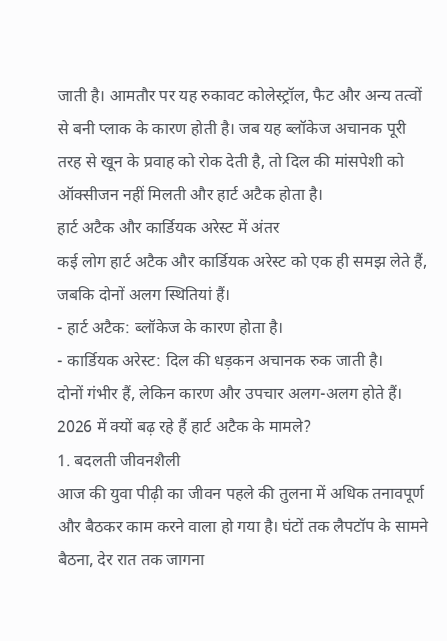जाती है। आमतौर पर यह रुकावट कोलेस्ट्रॉल, फैट और अन्य तत्वों से बनी प्लाक के कारण होती है। जब यह ब्लॉकेज अचानक पूरी तरह से खून के प्रवाह को रोक देती है, तो दिल की मांसपेशी को ऑक्सीजन नहीं मिलती और हार्ट अटैक होता है।
हार्ट अटैक और कार्डियक अरेस्ट में अंतर
कई लोग हार्ट अटैक और कार्डियक अरेस्ट को एक ही समझ लेते हैं, जबकि दोनों अलग स्थितियां हैं।
- हार्ट अटैक: ब्लॉकेज के कारण होता है।
- कार्डियक अरेस्ट: दिल की धड़कन अचानक रुक जाती है।
दोनों गंभीर हैं, लेकिन कारण और उपचार अलग-अलग होते हैं।
2026 में क्यों बढ़ रहे हैं हार्ट अटैक के मामले?
1. बदलती जीवनशैली
आज की युवा पीढ़ी का जीवन पहले की तुलना में अधिक तनावपूर्ण और बैठकर काम करने वाला हो गया है। घंटों तक लैपटॉप के सामने बैठना, देर रात तक जागना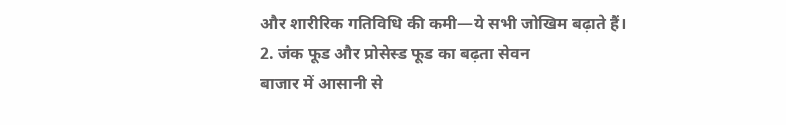और शारीरिक गतिविधि की कमी—ये सभी जोखिम बढ़ाते हैं।
2. जंक फूड और प्रोसेस्ड फूड का बढ़ता सेवन
बाजार में आसानी से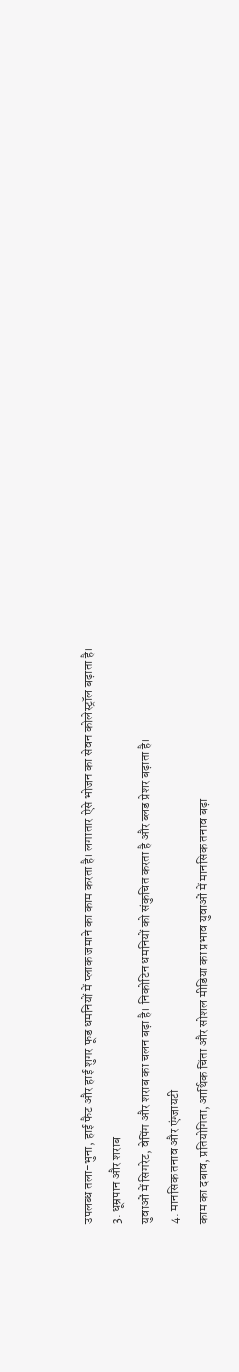उपलब्ध तला-भुना, हाई फैट और हाई शुगर फूड धमनियों में प्लाक जमाने का काम करता है। लगातार ऐसे भोजन का सेवन कोलेस्ट्रॉल बढ़ाता है।
3. धूम्रपान और शराब
युवाओं में सिगरेट, वेपिंग और शराब का चलन बढ़ा है। निकोटिन धमनियों को संकुचित करता है और ब्लड प्रेशर बढ़ाता है।
4. मानसिक तनाव और एंग्जायटी
काम का दबाव, प्रतियोगिता, आर्थिक चिंता और सोशल मीडिया का प्रभाव युवाओं में मानसिक तनाव बढ़ा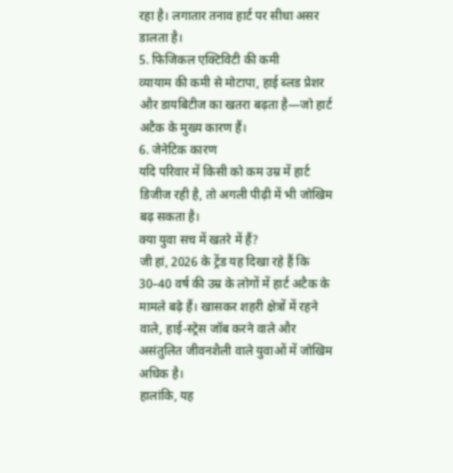रहा है। लगातार तनाव हार्ट पर सीधा असर डालता है।
5. फिजिकल एक्टिविटी की कमी
व्यायाम की कमी से मोटापा, हाई ब्लड प्रेशर और डायबिटीज का खतरा बढ़ता है—जो हार्ट अटैक के मुख्य कारण हैं।
6. जेनेटिक कारण
यदि परिवार में किसी को कम उम्र में हार्ट डिजीज रही है, तो अगली पीढ़ी में भी जोखिम बढ़ सकता है।
क्या युवा सच में खतरे में हैं?
जी हां, 2026 के ट्रेंड यह दिखा रहे हैं कि 30–40 वर्ष की उम्र के लोगों में हार्ट अटैक के मामले बढ़े हैं। खासकर शहरी क्षेत्रों में रहने वाले, हाई-स्ट्रेस जॉब करने वाले और असंतुलित जीवनशैली वाले युवाओं में जोखिम अधिक है।
हालांकि, यह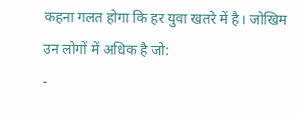कहना गलत होगा कि हर युवा खतरे में है। जोखिम उन लोगों में अधिक है जो:
-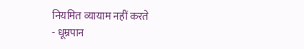नियमित व्यायाम नहीं करते
- धूम्रपान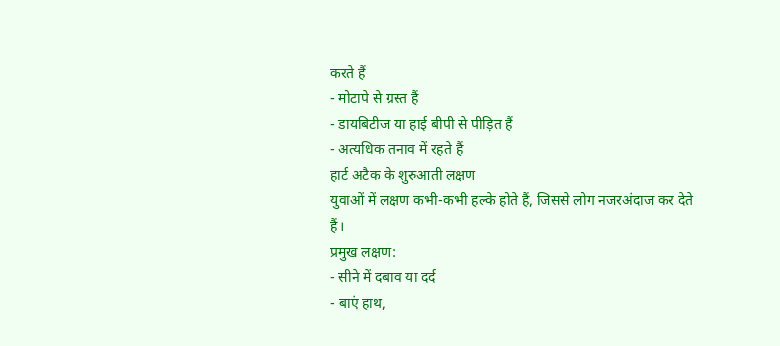करते हैं
- मोटापे से ग्रस्त हैं
- डायबिटीज या हाई बीपी से पीड़ित हैं
- अत्यधिक तनाव में रहते हैं
हार्ट अटैक के शुरुआती लक्षण
युवाओं में लक्षण कभी-कभी हल्के होते हैं, जिससे लोग नजरअंदाज कर देते हैं।
प्रमुख लक्षण:
- सीने में दबाव या दर्द
- बाएं हाथ,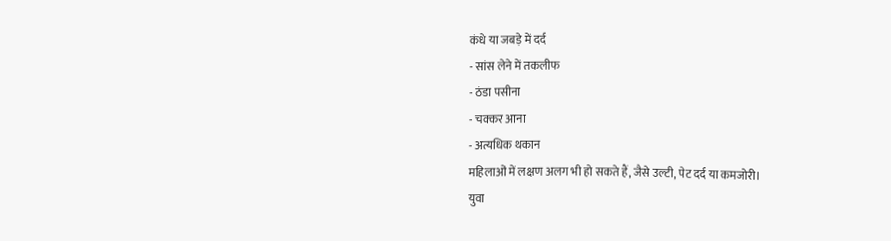कंधे या जबड़े में दर्द
- सांस लेने में तकलीफ
- ठंडा पसीना
- चक्कर आना
- अत्यधिक थकान
महिलाओं में लक्षण अलग भी हो सकते हैं, जैसे उल्टी, पेट दर्द या कमजोरी।
युवा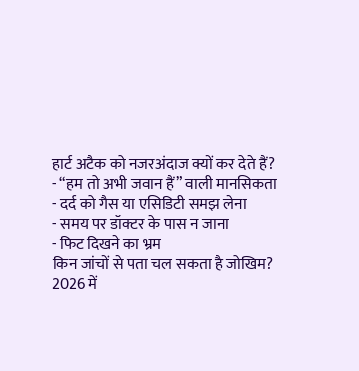हार्ट अटैक को नजरअंदाज क्यों कर देते हैं?
- “हम तो अभी जवान हैं” वाली मानसिकता
- दर्द को गैस या एसिडिटी समझ लेना
- समय पर डॉक्टर के पास न जाना
- फिट दिखने का भ्रम
किन जांचों से पता चल सकता है जोखिम?
2026 में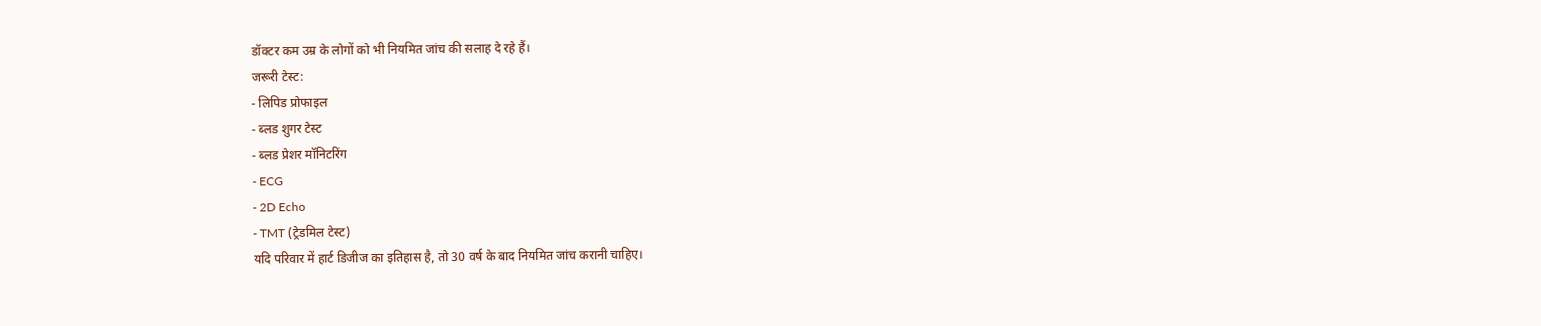डॉक्टर कम उम्र के लोगों को भी नियमित जांच की सलाह दे रहे हैं।
जरूरी टेस्ट:
- लिपिड प्रोफाइल
- ब्लड शुगर टेस्ट
- ब्लड प्रेशर मॉनिटरिंग
- ECG
- 2D Echo
- TMT (ट्रेडमिल टेस्ट)
यदि परिवार में हार्ट डिजीज का इतिहास है, तो 30 वर्ष के बाद नियमित जांच करानी चाहिए।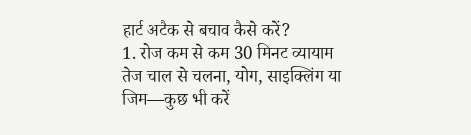हार्ट अटैक से बचाव कैसे करें?
1. रोज कम से कम 30 मिनट व्यायाम
तेज चाल से चलना, योग, साइक्लिंग या जिम—कुछ भी करें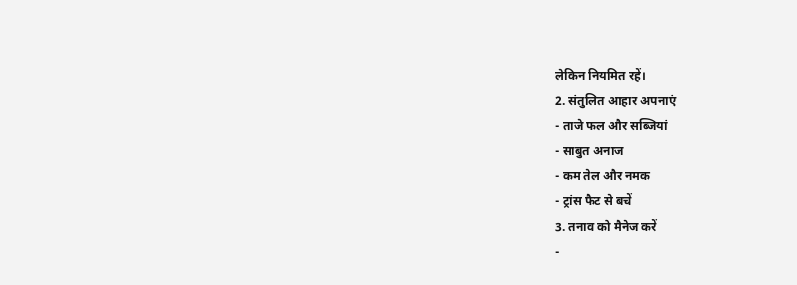लेकिन नियमित रहें।
2. संतुलित आहार अपनाएं
- ताजे फल और सब्जियां
- साबुत अनाज
- कम तेल और नमक
- ट्रांस फैट से बचें
3. तनाव को मैनेज करें
-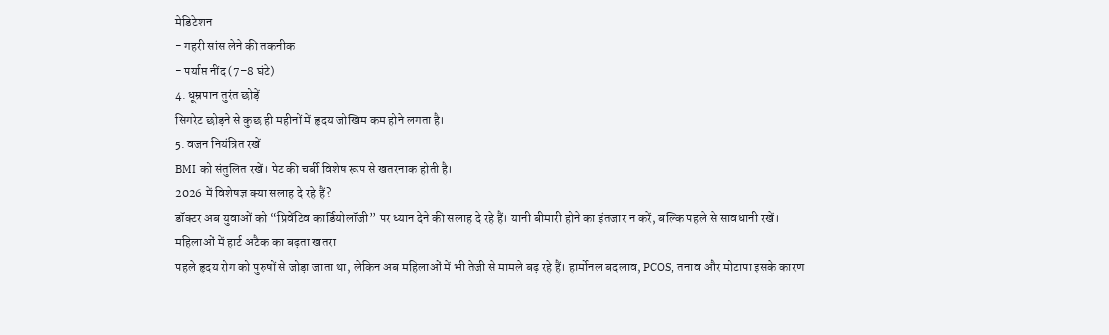मेडिटेशन
- गहरी सांस लेने की तकनीक
- पर्याप्त नींद (7–8 घंटे)
4. धूम्रपान तुरंत छोड़ें
सिगरेट छोड़ने से कुछ ही महीनों में हृदय जोखिम कम होने लगता है।
5. वजन नियंत्रित रखें
BMI को संतुलित रखें। पेट की चर्बी विशेष रूप से खतरनाक होती है।
2026 में विशेषज्ञ क्या सलाह दे रहे हैं?
डॉक्टर अब युवाओं को “प्रिवेंटिव कार्डियोलॉजी” पर ध्यान देने की सलाह दे रहे हैं। यानी बीमारी होने का इंतजार न करें, बल्कि पहले से सावधानी रखें।
महिलाओं में हार्ट अटैक का बढ़ता खतरा
पहले हृदय रोग को पुरुषों से जोड़ा जाता था, लेकिन अब महिलाओं में भी तेजी से मामले बढ़ रहे हैं। हार्मोनल बदलाव, PCOS, तनाव और मोटापा इसके कारण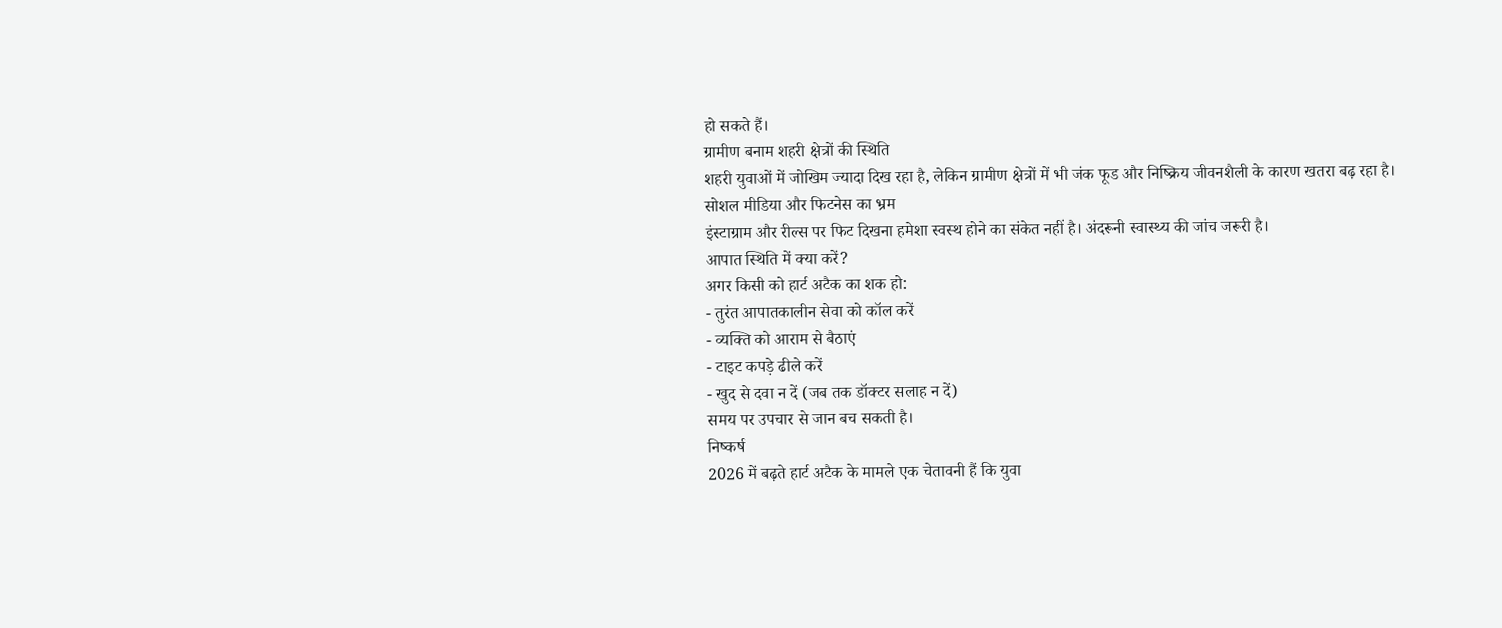हो सकते हैं।
ग्रामीण बनाम शहरी क्षेत्रों की स्थिति
शहरी युवाओं में जोखिम ज्यादा दिख रहा है, लेकिन ग्रामीण क्षेत्रों में भी जंक फूड और निष्क्रिय जीवनशैली के कारण खतरा बढ़ रहा है।
सोशल मीडिया और फिटनेस का भ्रम
इंस्टाग्राम और रील्स पर फिट दिखना हमेशा स्वस्थ होने का संकेत नहीं है। अंदरूनी स्वास्थ्य की जांच जरूरी है।
आपात स्थिति में क्या करें?
अगर किसी को हार्ट अटैक का शक हो:
- तुरंत आपातकालीन सेवा को कॉल करें
- व्यक्ति को आराम से बैठाएं
- टाइट कपड़े ढीले करें
- खुद से दवा न दें (जब तक डॉक्टर सलाह न दें)
समय पर उपचार से जान बच सकती है।
निष्कर्ष
2026 में बढ़ते हार्ट अटैक के मामले एक चेतावनी हैं कि युवा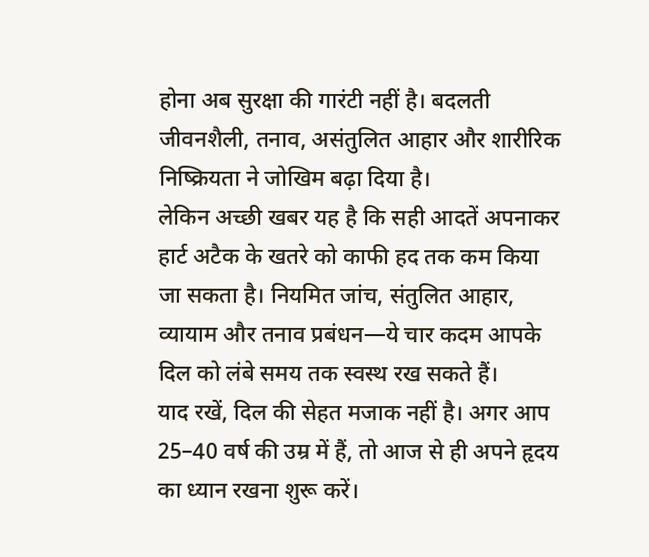होना अब सुरक्षा की गारंटी नहीं है। बदलती जीवनशैली, तनाव, असंतुलित आहार और शारीरिक निष्क्रियता ने जोखिम बढ़ा दिया है।
लेकिन अच्छी खबर यह है कि सही आदतें अपनाकर हार्ट अटैक के खतरे को काफी हद तक कम किया जा सकता है। नियमित जांच, संतुलित आहार, व्यायाम और तनाव प्रबंधन—ये चार कदम आपके दिल को लंबे समय तक स्वस्थ रख सकते हैं।
याद रखें, दिल की सेहत मजाक नहीं है। अगर आप 25–40 वर्ष की उम्र में हैं, तो आज से ही अपने हृदय का ध्यान रखना शुरू करें।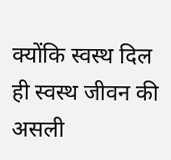क्योंकि स्वस्थ दिल ही स्वस्थ जीवन की असली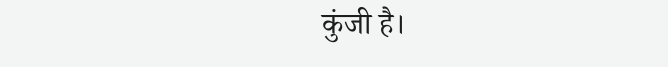कुंजी है।